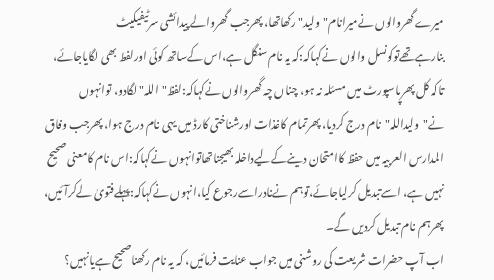میرےگھروالوں نےمیرانام"ولید"رکھاتھا، پھرجب گھروالے پیدائشی سرٹیفیکیٹ بنارہےتھےتوکونسل والوں نےکہاکہ:کہ یہ نام سنگل ہے،اس کےساتھ کوئی اورلفط بھی لگایاجائے، تاکہ کل پھرپاسپورٹ میں مسئلہ نہ ہو، چناں چہ گھروالوں نےکہاکہ:لفظ"اللہ"لگادو، توانہوں نے"ولیداللہ"نام درج کردیا، پھرتمام کاغذات اورشناختی کارڈ میں یہی نام درج ہوا، پھرجب وفاق المدارس العربیہ میں حفظ کاامتحان دینےکےلیےداخلہ بھیجناتھاتوانہوں نےکہاکہ:اس نام کامعنی صحیح نہیں ہے، اسےتبدیل کرلیاجائے،توہم نےنادراسےرجوع کیا،انہوں نےکہاکہ:پہلےفتویٰ لےکرآئیں، پھرہم نام تبدیل کردیں گے۔
اب آپ حضرات شریعت کی روشنی میں جواب عنایت فرمائیں، کہ یہ نام رکھناصحیح ہےیانہیں؟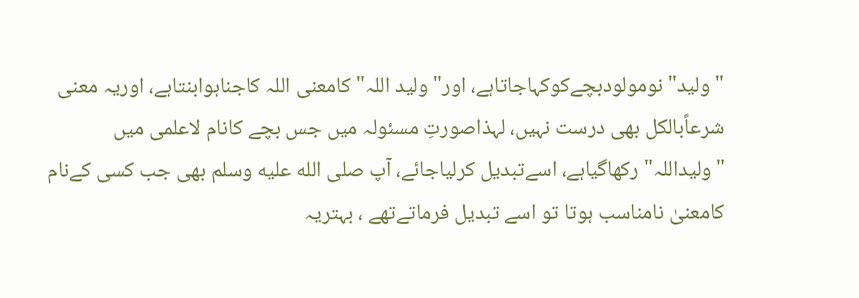"ولید"نومولودبچےکوکہاجاتاہے، اور"ولید اللہ" کامعنی اللہ کاجناہوابنتاہے، اوریہ معنی شرعاًبالکل بھی درست نہیں، لہذاصورتِ مسئولہ میں جس بچے کانام لاعلمی میں "ولیداللہ"رکھاگیاہے، اسےتبدیل کرلیاجائے، آپ صلى الله عليه وسلم بھی جب کسی کےنام کامعنیٰ نامناسب ہوتا تو اسے تبدیل فرماتےتھے ، بہتریہ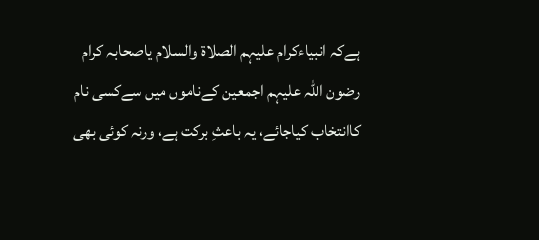ہےکہ انبیاءکرام علیہم الصلاۃ والسلام یاصحابہ کرام رضون اللہ علیہم اجمعین کےناموں میں سےکسی نام کاانتخاب کیاجائے، یہ باعثِ برکت ہے، ورنہ کوئی بھی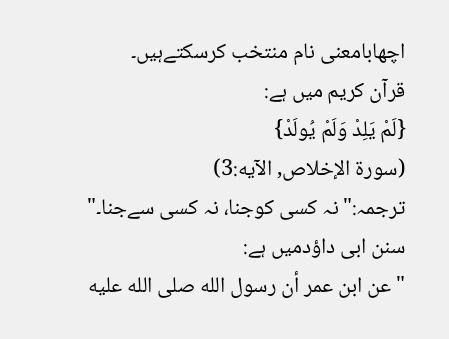اچھابامعنی نام منتخب کرسکتےہیں۔
قرآن کریم میں ہے:
{لَمْ يَلِدْ وَلَمْ يُولَدْ}
(سورة الإخلاص, الآیه:3)
ترجمہ:"نہ کسی کوجنا، نہ کسی سےجنا۔"
سنن ابی داؤدمیں ہے:
"عن ابن عمر أن رسول الله صلى الله عليه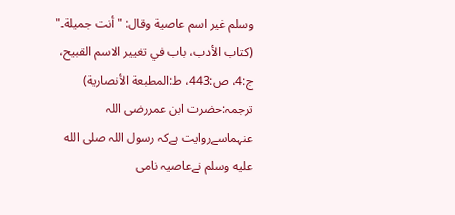وسلم غير اسم عاصية وقال: "أنت جميلة۔"
(کتاب الأدب، باب في تغيير الاسم القبيح، ج:4، ص:443، ط:المطبعة الأنصارية)
ترجمہ:حضرت ابن عمررضی اللہ عنہماسےروایت ہےکہ رسول اللہ صلى الله عليه وسلم نےعاصیہ نامی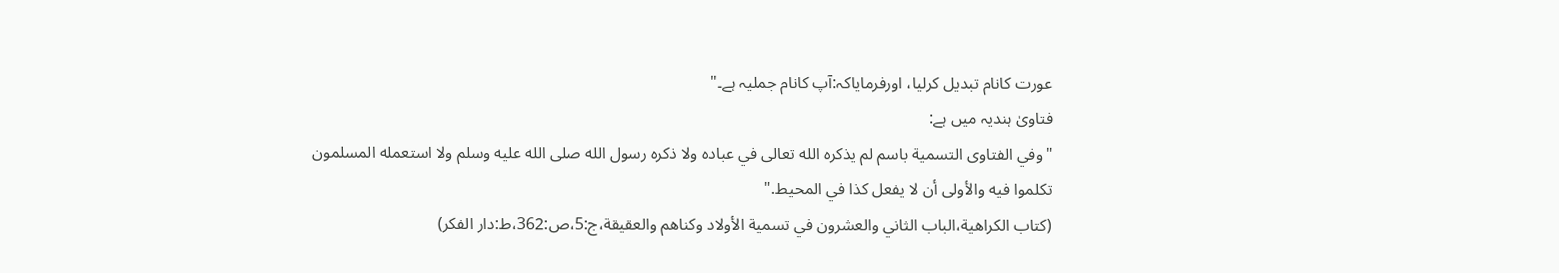عورت کانام تبدیل کرلیا، اورفرمایاکہ:آپ کانام جملیہ ہے۔"
فتاویٰ ہندیہ میں ہے:
"وفي الفتاوى التسمية باسم لم يذكره الله تعالى في عباده ولا ذكره رسول الله صلى الله عليه وسلم ولا استعمله المسلمون تكلموا فيه والأولى أن لا يفعل كذا في المحيط."
(كتاب الكراهية،الباب الثاني والعشرون في تسمية الأولاد وكناهم والعقيقة،ج:5،ص:362،ط:دار الفكر)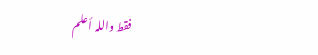فقط واللہ أعلم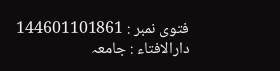فتوی نمبر : 144601101861
دارالافتاء : جامعہ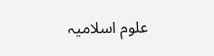علوم اسلامیہ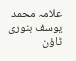علامہ محمد یوسف بنوری ٹاؤن